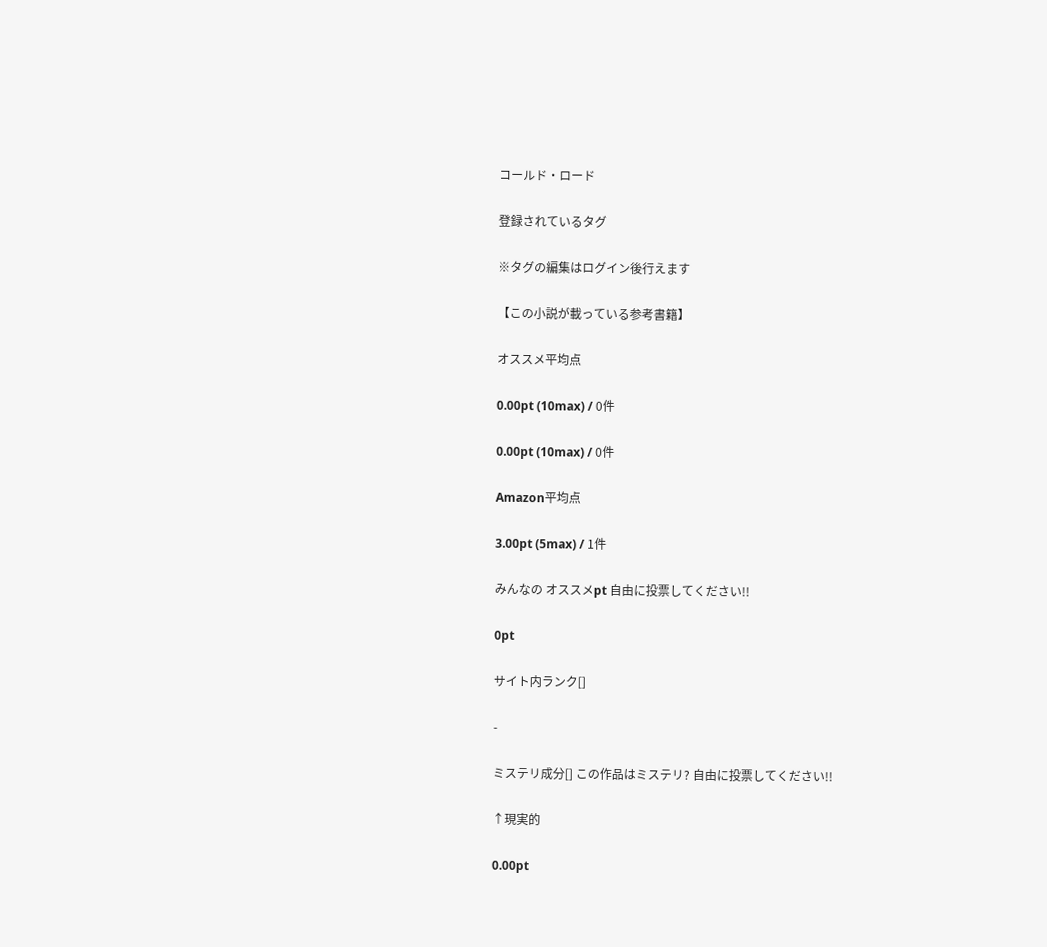コールド・ロード

登録されているタグ

※タグの編集はログイン後行えます

【この小説が載っている参考書籍】

オススメ平均点

0.00pt (10max) / 0件

0.00pt (10max) / 0件

Amazon平均点

3.00pt (5max) / 1件

みんなの オススメpt 自由に投票してください!!

0pt

サイト内ランク[]

-

ミステリ成分[] この作品はミステリ? 自由に投票してください!!

↑現実的

0.00pt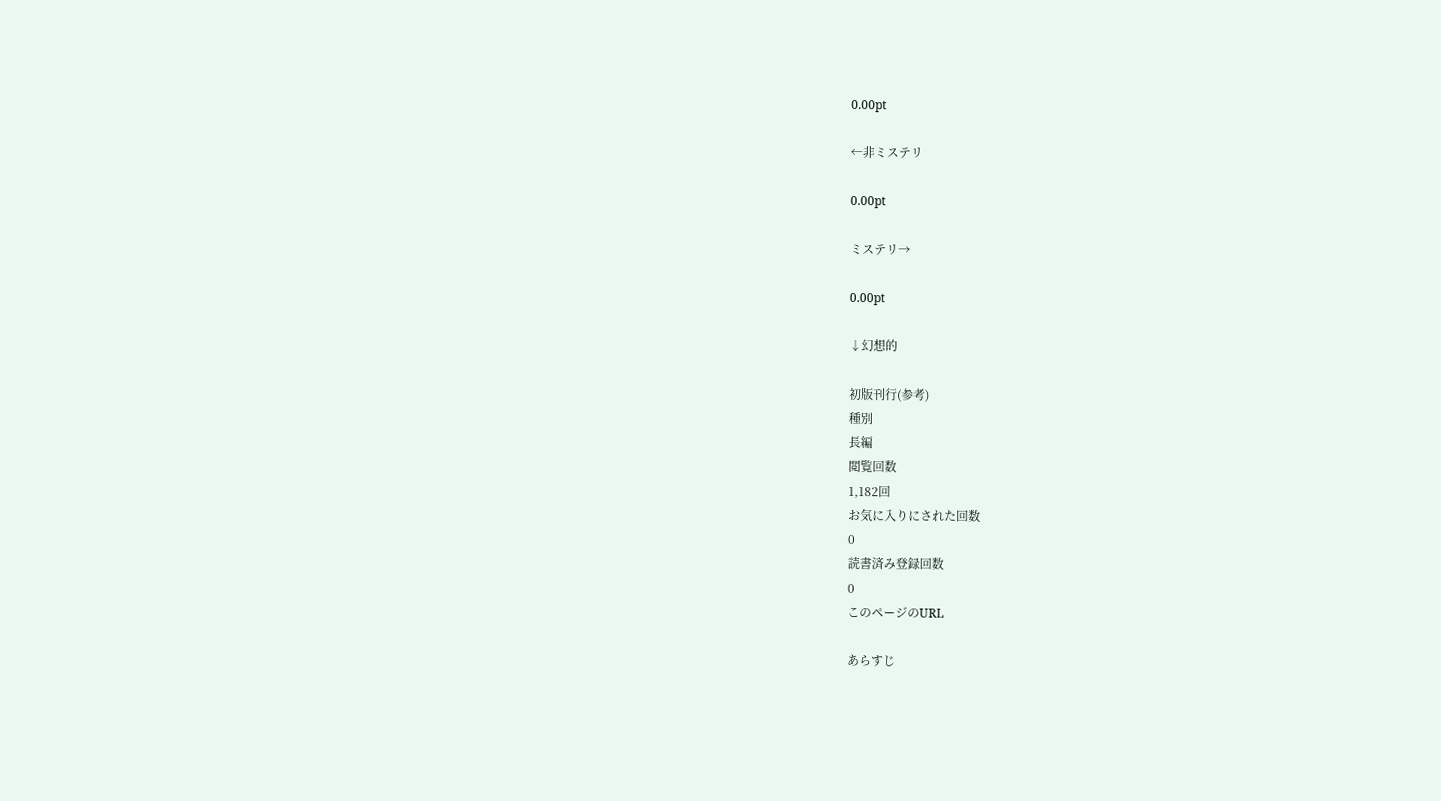0.00pt

←非ミステリ

0.00pt

ミステリ→

0.00pt

↓幻想的

初版刊行(参考)
種別
長編
閲覧回数
1,182回
お気に入りにされた回数
0
読書済み登録回数
0
このページのURL

あらすじ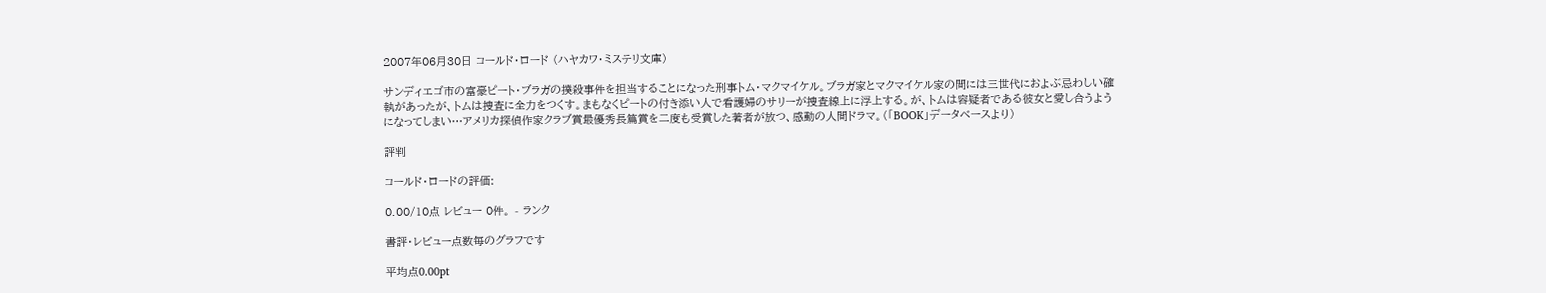2007年06月30日 コールド・ロード (ハヤカワ・ミステリ文庫)

サンディエゴ市の富豪ピート・ブラガの撲殺事件を担当することになった刑事トム・マクマイケル。ブラガ家とマクマイケル家の間には三世代におよぶ忌わしい確執があったが、トムは捜査に全力をつくす。まもなくピートの付き添い人で看護婦のサリーが捜査線上に浮上する。が、トムは容疑者である彼女と愛し合うようになってしまい…アメリカ探偵作家クラブ賞最優秀長篇賞を二度も受賞した著者が放つ、感動の人間ドラマ。(「BOOK」データベースより)

評判

コールド・ロードの評価:

0.00/10点 レビュー 0件。 - ランク

書評・レビュー点数毎のグラフです

平均点0.00pt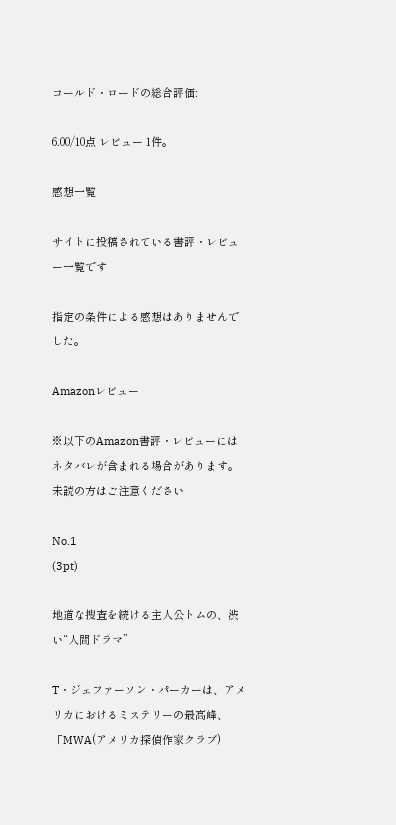コールド・ロードの総合評価:

6.00/10点 レビュー 1件。

感想一覧

サイトに投稿されている書評・レビュー一覧です

指定の条件による感想はありませんでした。

Amazonレビュー

※以下のAmazon書評・レビューにはネタバレが含まれる場合があります。
未読の方はご注意ください

No.1
(3pt)

地道な捜査を続ける主人公トムの、渋い“人間ドラマ”

T・ジェファーソン・パーカーは、アメリカにおけるミステリーの最高峰、「MWA(アメリカ探偵作家クラブ)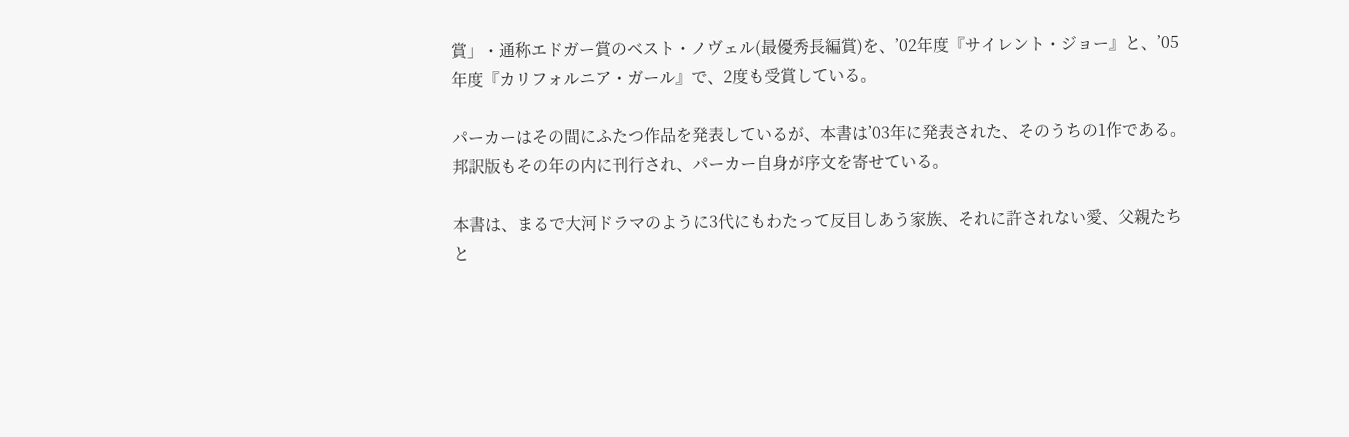賞」・通称エドガー賞のベスト・ノヴェル(最優秀長編賞)を、’02年度『サイレント・ジョー』と、’05年度『カリフォルニア・ガール』で、2度も受賞している。

パーカーはその間にふたつ作品を発表しているが、本書は’03年に発表された、そのうちの1作である。邦訳版もその年の内に刊行され、パーカー自身が序文を寄せている。

本書は、まるで大河ドラマのように3代にもわたって反目しあう家族、それに許されない愛、父親たちと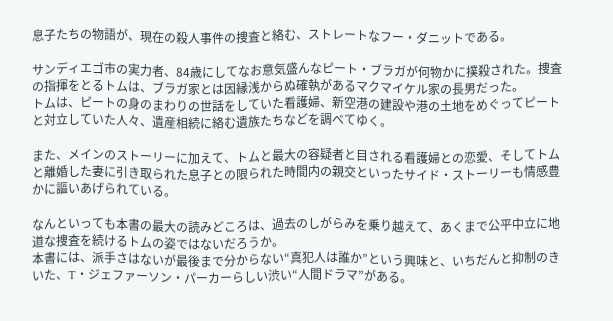息子たちの物語が、現在の殺人事件の捜査と絡む、ストレートなフー・ダニットである。

サンディエゴ市の実力者、84歳にしてなお意気盛んなピート・ブラガが何物かに撲殺された。捜査の指揮をとるトムは、ブラガ家とは因縁浅からぬ確執があるマクマイケル家の長男だった。
トムは、ピートの身のまわりの世話をしていた看護婦、新空港の建設や港の土地をめぐってピートと対立していた人々、遺産相続に絡む遺族たちなどを調べてゆく。

また、メインのストーリーに加えて、トムと最大の容疑者と目される看護婦との恋愛、そしてトムと離婚した妻に引き取られた息子との限られた時間内の親交といったサイド・ストーリーも情感豊かに謳いあげられている。

なんといっても本書の最大の読みどころは、過去のしがらみを乗り越えて、あくまで公平中立に地道な捜査を続けるトムの姿ではないだろうか。
本書には、派手さはないが最後まで分からない“真犯人は誰か”という興味と、いちだんと抑制のきいた、T・ジェファーソン・パーカーらしい渋い“人間ドラマ”がある。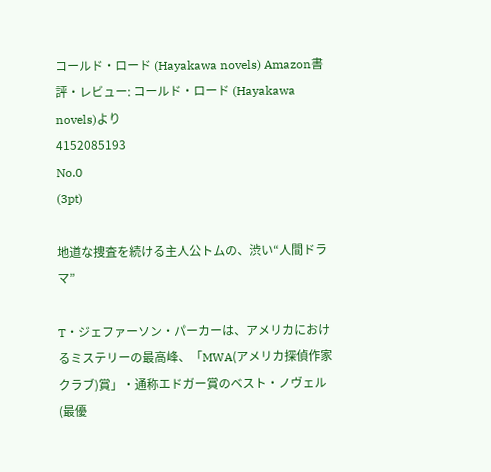コールド・ロード (Hayakawa novels) Amazon書評・レビュー: コールド・ロード (Hayakawa novels)より
4152085193
No.0
(3pt)

地道な捜査を続ける主人公トムの、渋い“人間ドラマ”

T・ジェファーソン・パーカーは、アメリカにおけるミステリーの最高峰、「MWA(アメリカ探偵作家クラブ)賞」・通称エドガー賞のベスト・ノヴェル(最優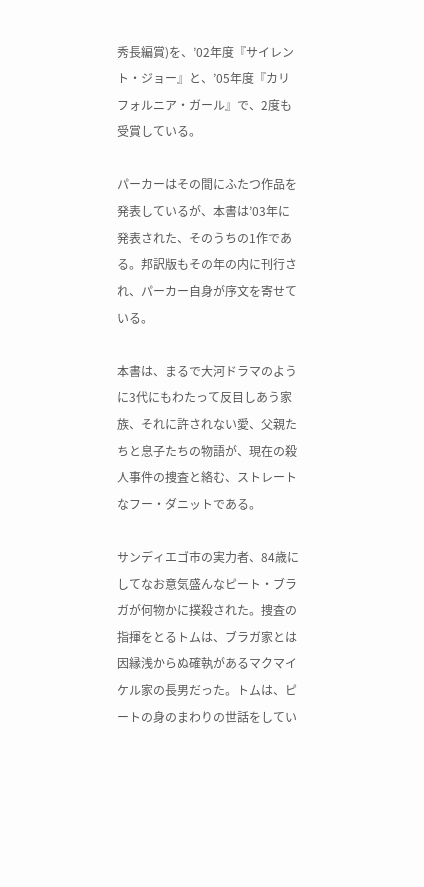秀長編賞)を、’02年度『サイレント・ジョー』と、’05年度『カリフォルニア・ガール』で、2度も受賞している。

パーカーはその間にふたつ作品を発表しているが、本書は’03年に発表された、そのうちの1作である。邦訳版もその年の内に刊行され、パーカー自身が序文を寄せている。

本書は、まるで大河ドラマのように3代にもわたって反目しあう家族、それに許されない愛、父親たちと息子たちの物語が、現在の殺人事件の捜査と絡む、ストレートなフー・ダニットである。

サンディエゴ市の実力者、84歳にしてなお意気盛んなピート・ブラガが何物かに撲殺された。捜査の指揮をとるトムは、ブラガ家とは因縁浅からぬ確執があるマクマイケル家の長男だった。トムは、ピートの身のまわりの世話をしてい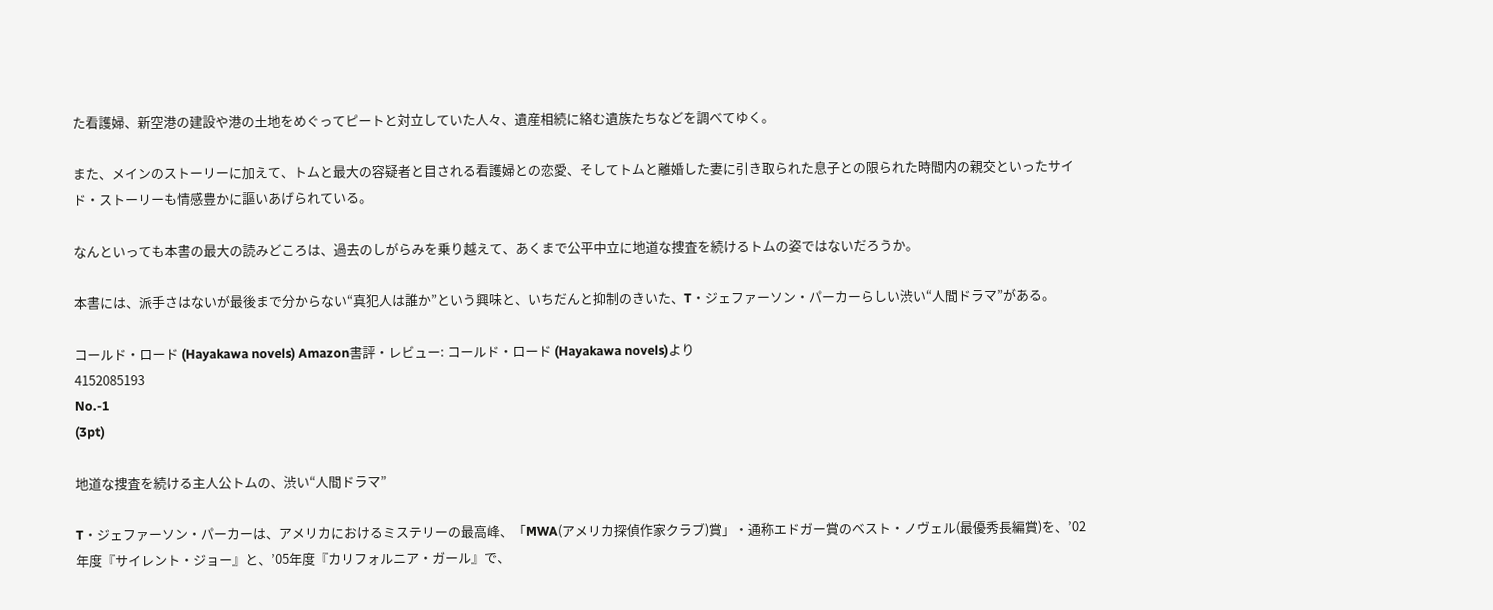た看護婦、新空港の建設や港の土地をめぐってピートと対立していた人々、遺産相続に絡む遺族たちなどを調べてゆく。

また、メインのストーリーに加えて、トムと最大の容疑者と目される看護婦との恋愛、そしてトムと離婚した妻に引き取られた息子との限られた時間内の親交といったサイド・ストーリーも情感豊かに謳いあげられている。

なんといっても本書の最大の読みどころは、過去のしがらみを乗り越えて、あくまで公平中立に地道な捜査を続けるトムの姿ではないだろうか。

本書には、派手さはないが最後まで分からない“真犯人は誰か”という興味と、いちだんと抑制のきいた、T・ジェファーソン・パーカーらしい渋い“人間ドラマ”がある。

コールド・ロード (Hayakawa novels) Amazon書評・レビュー: コールド・ロード (Hayakawa novels)より
4152085193
No.-1
(3pt)

地道な捜査を続ける主人公トムの、渋い“人間ドラマ”

T・ジェファーソン・パーカーは、アメリカにおけるミステリーの最高峰、「MWA(アメリカ探偵作家クラブ)賞」・通称エドガー賞のベスト・ノヴェル(最優秀長編賞)を、’02年度『サイレント・ジョー』と、’05年度『カリフォルニア・ガール』で、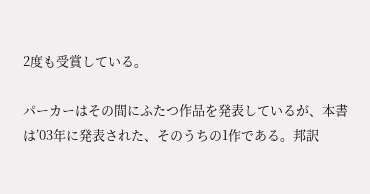2度も受賞している。

パーカーはその間にふたつ作品を発表しているが、本書は’03年に発表された、そのうちの1作である。邦訳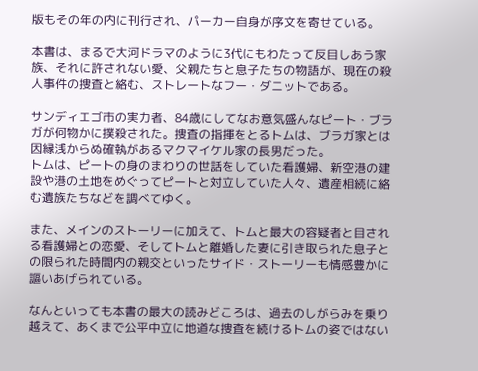版もその年の内に刊行され、パーカー自身が序文を寄せている。

本書は、まるで大河ドラマのように3代にもわたって反目しあう家族、それに許されない愛、父親たちと息子たちの物語が、現在の殺人事件の捜査と絡む、ストレートなフー・ダニットである。

サンディエゴ市の実力者、84歳にしてなお意気盛んなピート・ブラガが何物かに撲殺された。捜査の指揮をとるトムは、ブラガ家とは因縁浅からぬ確執があるマクマイケル家の長男だった。
トムは、ピートの身のまわりの世話をしていた看護婦、新空港の建設や港の土地をめぐってピートと対立していた人々、遺産相続に絡む遺族たちなどを調べてゆく。

また、メインのストーリーに加えて、トムと最大の容疑者と目される看護婦との恋愛、そしてトムと離婚した妻に引き取られた息子との限られた時間内の親交といったサイド・ストーリーも情感豊かに謳いあげられている。

なんといっても本書の最大の読みどころは、過去のしがらみを乗り越えて、あくまで公平中立に地道な捜査を続けるトムの姿ではない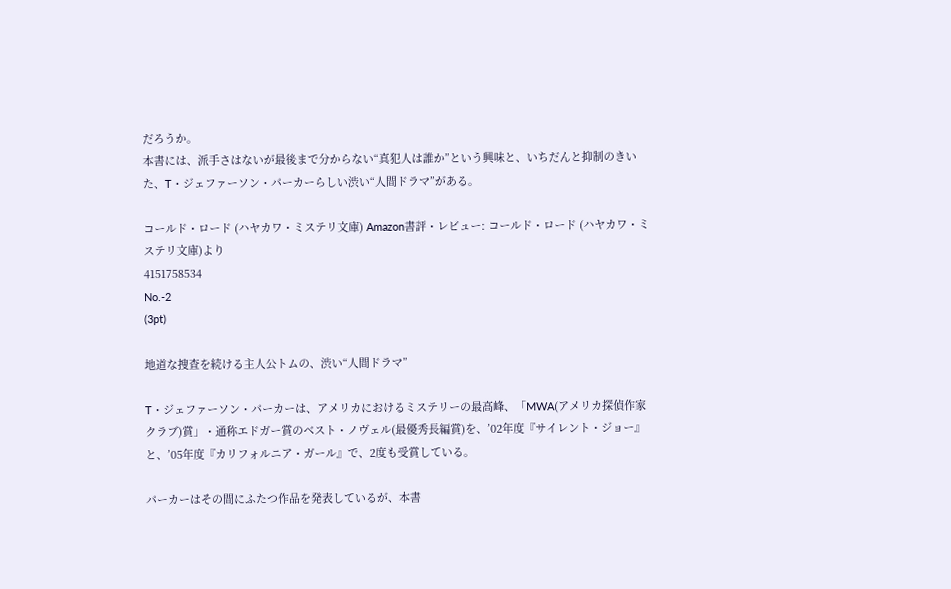だろうか。
本書には、派手さはないが最後まで分からない“真犯人は誰か”という興味と、いちだんと抑制のきいた、T・ジェファーソン・パーカーらしい渋い“人間ドラマ”がある。

コールド・ロード (ハヤカワ・ミステリ文庫) Amazon書評・レビュー: コールド・ロード (ハヤカワ・ミステリ文庫)より
4151758534
No.-2
(3pt)

地道な捜査を続ける主人公トムの、渋い“人間ドラマ”

T・ジェファーソン・パーカーは、アメリカにおけるミステリーの最高峰、「MWA(アメリカ探偵作家クラブ)賞」・通称エドガー賞のベスト・ノヴェル(最優秀長編賞)を、’02年度『サイレント・ジョー』と、’05年度『カリフォルニア・ガール』で、2度も受賞している。

パーカーはその間にふたつ作品を発表しているが、本書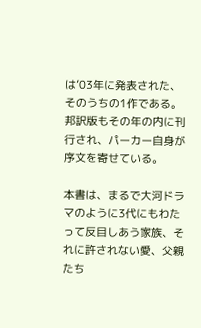は’03年に発表された、そのうちの1作である。邦訳版もその年の内に刊行され、パーカー自身が序文を寄せている。

本書は、まるで大河ドラマのように3代にもわたって反目しあう家族、それに許されない愛、父親たち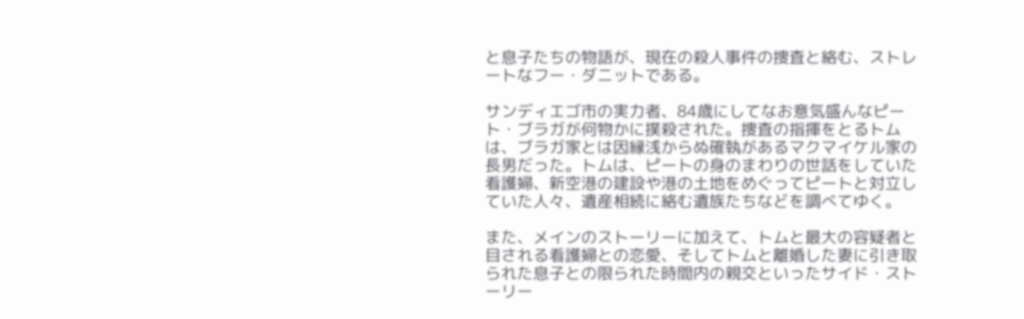と息子たちの物語が、現在の殺人事件の捜査と絡む、ストレートなフー・ダニットである。

サンディエゴ市の実力者、84歳にしてなお意気盛んなピート・ブラガが何物かに撲殺された。捜査の指揮をとるトムは、ブラガ家とは因縁浅からぬ確執があるマクマイケル家の長男だった。トムは、ピートの身のまわりの世話をしていた看護婦、新空港の建設や港の土地をめぐってピートと対立していた人々、遺産相続に絡む遺族たちなどを調べてゆく。

また、メインのストーリーに加えて、トムと最大の容疑者と目される看護婦との恋愛、そしてトムと離婚した妻に引き取られた息子との限られた時間内の親交といったサイド・ストーリー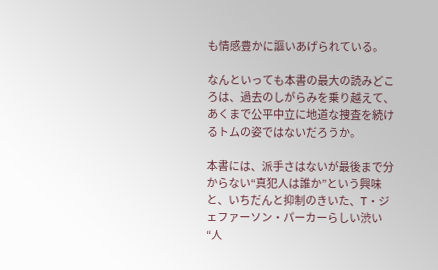も情感豊かに謳いあげられている。

なんといっても本書の最大の読みどころは、過去のしがらみを乗り越えて、あくまで公平中立に地道な捜査を続けるトムの姿ではないだろうか。

本書には、派手さはないが最後まで分からない“真犯人は誰か”という興味と、いちだんと抑制のきいた、T・ジェファーソン・パーカーらしい渋い“人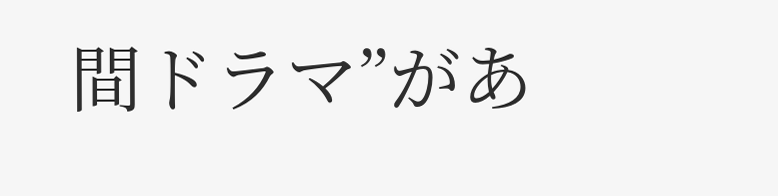間ドラマ”があ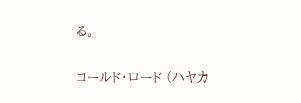る。

コールド・ロード (ハヤカ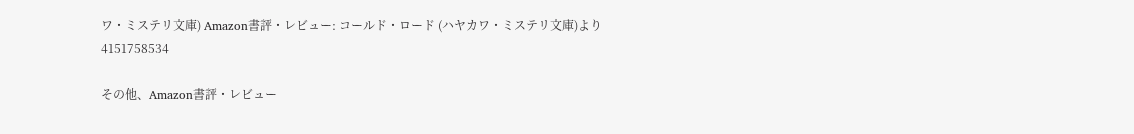ワ・ミステリ文庫) Amazon書評・レビュー: コールド・ロード (ハヤカワ・ミステリ文庫)より
4151758534

その他、Amazon書評・レビュー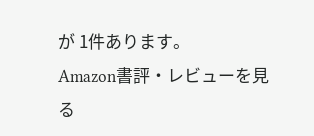が 1件あります。
Amazon書評・レビューを見る